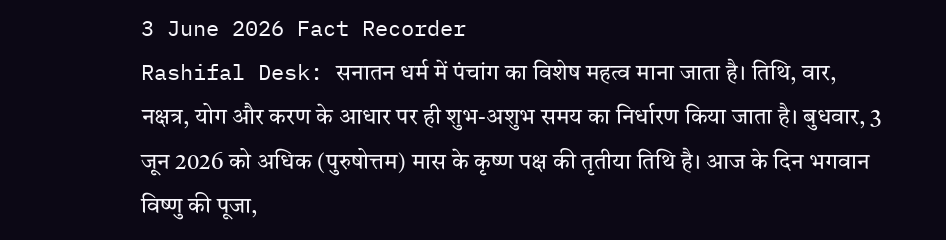3 June 2026 Fact Recorder
Rashifal Desk: सनातन धर्म में पंचांग का विशेष महत्व माना जाता है। तिथि, वार, नक्षत्र, योग और करण के आधार पर ही शुभ-अशुभ समय का निर्धारण किया जाता है। बुधवार, 3 जून 2026 को अधिक (पुरुषोत्तम) मास के कृष्ण पक्ष की तृतीया तिथि है। आज के दिन भगवान विष्णु की पूजा,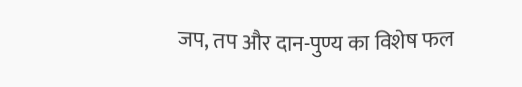जप, तप और दान-पुण्य का विशेष फल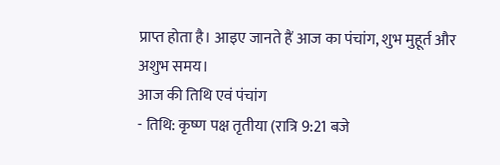प्राप्त होता है। आइए जानते हैं आज का पंचांग, शुभ मुहूर्त और अशुभ समय।
आज की तिथि एवं पंचांग
- तिथि: कृष्ण पक्ष तृतीया (रात्रि 9:21 बजे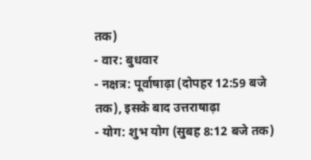तक)
- वार: बुधवार
- नक्षत्र: पूर्वाषाढ़ा (दोपहर 12:59 बजे तक), इसके बाद उत्तराषाढ़ा
- योग: शुभ योग (सुबह 8:12 बजे तक)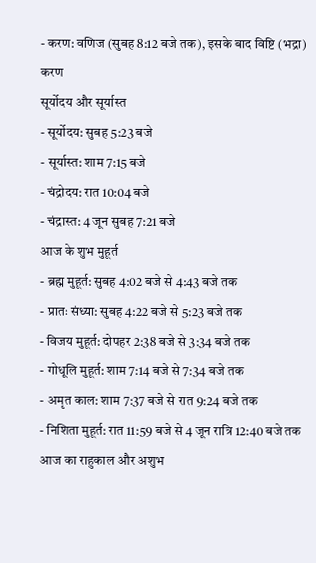- करण: वणिज (सुबह 8:12 बजे तक), इसके बाद विष्टि (भद्रा) करण
सूर्योदय और सूर्यास्त
- सूर्योदय: सुबह 5:23 बजे
- सूर्यास्त: शाम 7:15 बजे
- चंद्रोदय: रात 10:04 बजे
- चंद्रास्त: 4 जून सुबह 7:21 बजे
आज के शुभ मुहूर्त
- ब्रह्म मुहूर्त: सुबह 4:02 बजे से 4:43 बजे तक
- प्रातः संध्या: सुबह 4:22 बजे से 5:23 बजे तक
- विजय मुहूर्त: दोपहर 2:38 बजे से 3:34 बजे तक
- गोधूलि मुहूर्त: शाम 7:14 बजे से 7:34 बजे तक
- अमृत काल: शाम 7:37 बजे से रात 9:24 बजे तक
- निशिता मुहूर्त: रात 11:59 बजे से 4 जून रात्रि 12:40 बजे तक
आज का राहुकाल और अशुभ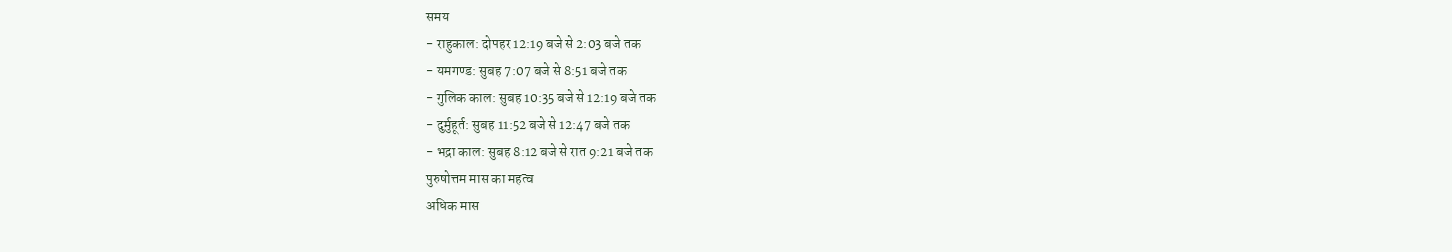समय
- राहुकाल: दोपहर 12:19 बजे से 2:03 बजे तक
- यमगण्ड: सुबह 7:07 बजे से 8:51 बजे तक
- गुलिक काल: सुबह 10:35 बजे से 12:19 बजे तक
- दुर्मुहूर्त: सुबह 11:52 बजे से 12:47 बजे तक
- भद्रा काल: सुबह 8:12 बजे से रात 9:21 बजे तक
पुरुषोत्तम मास का महत्व
अधिक मास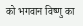को भगवान विष्णु का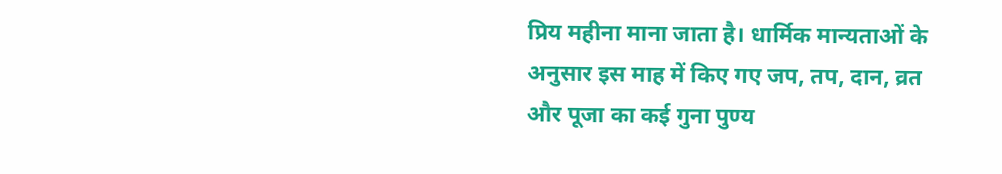प्रिय महीना माना जाता है। धार्मिक मान्यताओं के अनुसार इस माह में किए गए जप, तप, दान, व्रत और पूजा का कई गुना पुण्य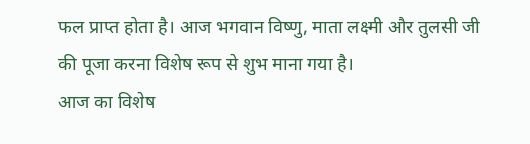फल प्राप्त होता है। आज भगवान विष्णु, माता लक्ष्मी और तुलसी जी की पूजा करना विशेष रूप से शुभ माना गया है।
आज का विशेष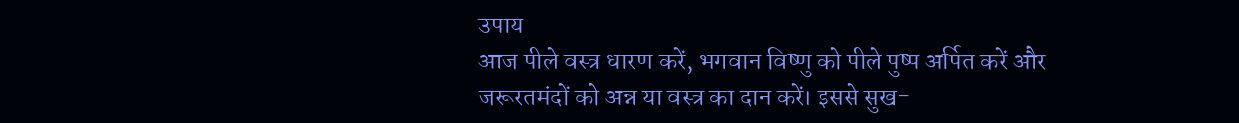उपाय
आज पीले वस्त्र धारण करें, भगवान विष्णु को पीले पुष्प अर्पित करें और जरूरतमंदों को अन्न या वस्त्र का दान करें। इससे सुख-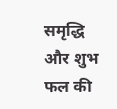समृद्धि और शुभ फल की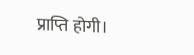प्राप्ति होगी।